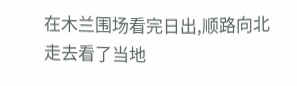在木兰围场看完日出,顺路向北走去看了当地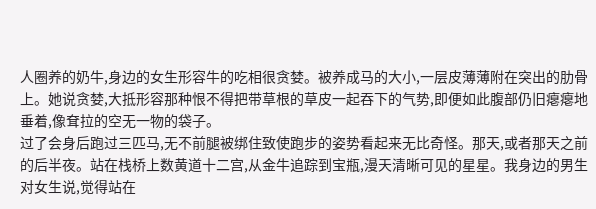人圈养的奶牛,身边的女生形容牛的吃相很贪婪。被养成马的大小,一层皮薄薄附在突出的肋骨上。她说贪婪,大抵形容那种恨不得把带草根的草皮一起吞下的气势,即便如此腹部仍旧瘪瘪地垂着,像耷拉的空无一物的袋子。
过了会身后跑过三匹马,无不前腿被绑住致使跑步的姿势看起来无比奇怪。那天,或者那天之前的后半夜。站在栈桥上数黄道十二宫,从金牛追踪到宝瓶,漫天清晰可见的星星。我身边的男生对女生说,觉得站在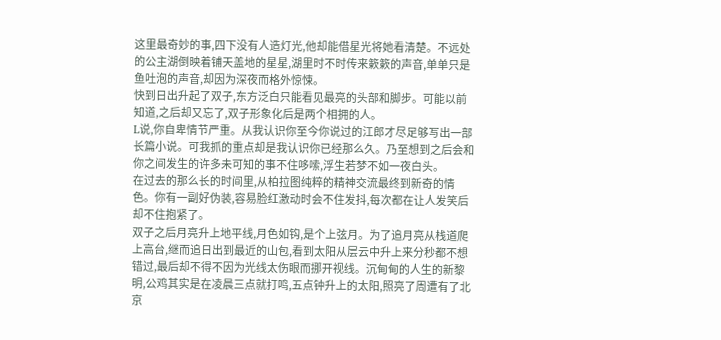这里最奇妙的事,四下没有人造灯光,他却能借星光将她看清楚。不远处的公主湖倒映着铺天盖地的星星,湖里时不时传来簌簌的声音,单单只是鱼吐泡的声音,却因为深夜而格外惊悚。
快到日出升起了双子,东方泛白只能看见最亮的头部和脚步。可能以前知道,之后却又忘了,双子形象化后是两个相拥的人。
L说,你自卑情节严重。从我认识你至今你说过的江郎才尽足够写出一部长篇小说。可我抓的重点却是我认识你已经那么久。乃至想到之后会和你之间发生的许多未可知的事不住哆嗦,浮生若梦不如一夜白头。
在过去的那么长的时间里,从柏拉图纯粹的精神交流最终到新奇的情色。你有一副好伪装,容易脸红激动时会不住发抖,每次都在让人发笑后却不住抱紧了。
双子之后月亮升上地平线,月色如钩,是个上弦月。为了追月亮从栈道爬上高台,继而追日出到最近的山包,看到太阳从层云中升上来分秒都不想错过,最后却不得不因为光线太伤眼而挪开视线。沉甸甸的人生的新黎明,公鸡其实是在凌晨三点就打鸣,五点钟升上的太阳,照亮了周遭有了北京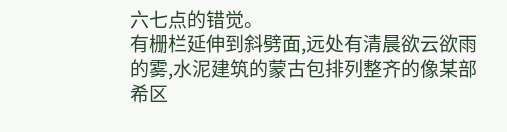六七点的错觉。
有栅栏延伸到斜劈面,远处有清晨欲云欲雨的雾,水泥建筑的蒙古包排列整齐的像某部希区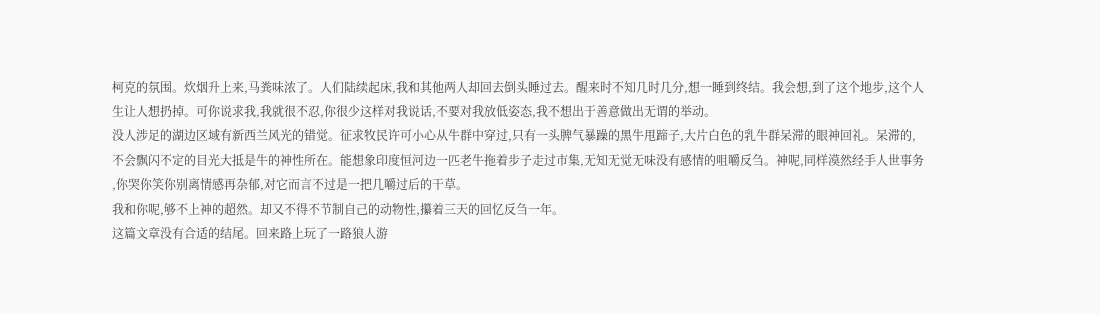柯克的氛围。炊烟升上来,马粪味浓了。人们陆续起床,我和其他两人却回去倒头睡过去。醒来时不知几时几分,想一睡到终结。我会想,到了这个地步,这个人生让人想扔掉。可你说求我,我就很不忍,你很少这样对我说话,不要对我放低姿态,我不想出于善意做出无谓的举动。
没人涉足的湖边区域有新西兰风光的错觉。征求牧民许可小心从牛群中穿过,只有一头脾气暴躁的黑牛甩蹄子,大片白色的乳牛群呆滞的眼神回礼。呆滞的,不会飘闪不定的目光大抵是牛的神性所在。能想象印度恒河边一匹老牛拖着步子走过市集,无知无觉无味没有感情的咀嚼反刍。神呢,同样漠然经手人世事务 ,你哭你笑你别离情感再杂郁,对它而言不过是一把几嚼过后的干草。
我和你呢,够不上神的超然。却又不得不节制自己的动物性,攥着三天的回忆反刍一年。
这篇文章没有合适的结尾。回来路上玩了一路狼人游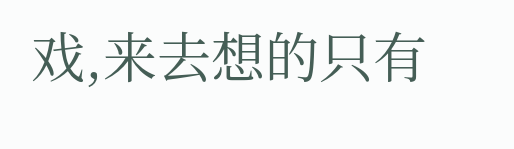戏,来去想的只有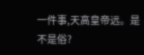一件事,天高皇帝远。是不是俗?